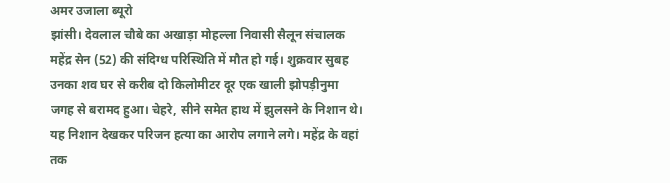अमर उजाला ब्यूरो
झांसी। देवलाल चौबे का अखाड़ा मोहल्ला निवासी सैलून संचालक महेंद्र सेन (52) की संदिग्ध परिस्थिति में मौत हो गई। शुक्रवार सुबह उनका शव घर से करीब दो किलोमीटर दूर एक खाली झोपड़ीनुमा जगह से बरामद हुआ। चेहरे, सीने समेत हाथ में झुलसने के निशान थे। यह निशान देखकर परिजन हत्या का आरोप लगाने लगे। महेंद्र के वहां तक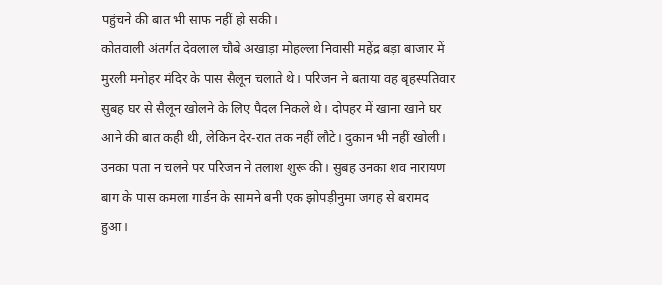पहुंचने की बात भी साफ नहीं हो सकी।
कोतवाली अंतर्गत देवलाल चौबे अखाड़ा मोहल्ला निवासी महेंद्र बड़ा बाजार में मुरली मनोहर मंदिर के पास सैलून चलाते थे। परिजन ने बताया वह बृहस्पतिवार सुबह घर से सैलून खोलने के लिए पैदल निकले थे। दोपहर में खाना खाने घर आने की बात कही थी, लेकिन देर-रात तक नहीं लौटे। दुकान भी नहीं खोली। उनका पता न चलने पर परिजन ने तलाश शुरू की। सुबह उनका शव नारायण बाग के पास कमला गार्डन के सामने बनी एक झोपड़ीनुमा जगह से बरामद हुआ।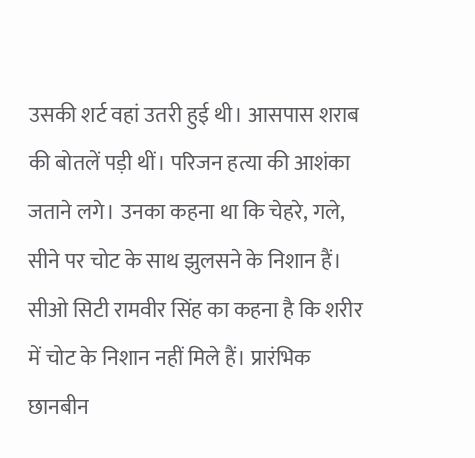उसकी शर्ट वहां उतरी हुई थी। आसपास शराब की बोतलें पड़ी थीं। परिजन हत्या की आशंका जताने लगे। उनका कहना था कि चेहरे, गले, सीने पर चोट के साथ झुलसने के निशान हैं। सीओ सिटी रामवीर सिंह का कहना है कि शरीर में चोट के निशान नहीं मिले हैं। प्रारंभिक छानबीन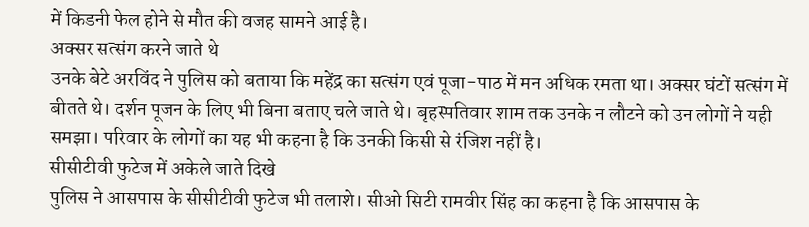में किडनी फेल होने से मौत की वजह सामने आई है।
अक्सर सत्संग करने जाते थे
उनके बेटे अरविंद ने पुलिस को बताया कि महेंद्र का सत्संग एवं पूजा-पाठ में मन अधिक रमता था। अक्सर घंटों सत्संग में बीतते थे। दर्शन पूजन के लिए भी बिना बताए चले जाते थे। बृहस्पतिवार शाम तक उनके न लौटने को उन लोगों ने यही समझा। परिवार के लोगों का यह भी कहना है कि उनकी किसी से रंजिश नहीं है।
सीसीटीवी फुटेज में अकेले जाते दिखे
पुलिस ने आसपास के सीसीटीवी फुटेज भी तलाशे। सीओ सिटी रामवीर सिंह का कहना है कि आसपास के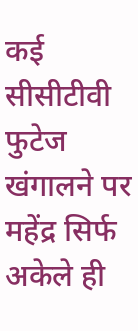कई सीसीटीवी फुटेज खंगालने पर महेंद्र सिर्फ अकेले ही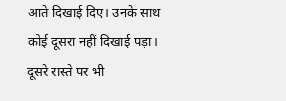आते दिखाई दिए। उनके साथ कोई दूसरा नहीं दिखाई पड़ा। दूसरे रास्ते पर भी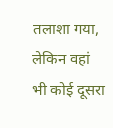तलाशा गया, लेकिन वहां भी कोई दूसरा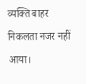व्यक्ति बाहर निकलता नजर नहीं आया।